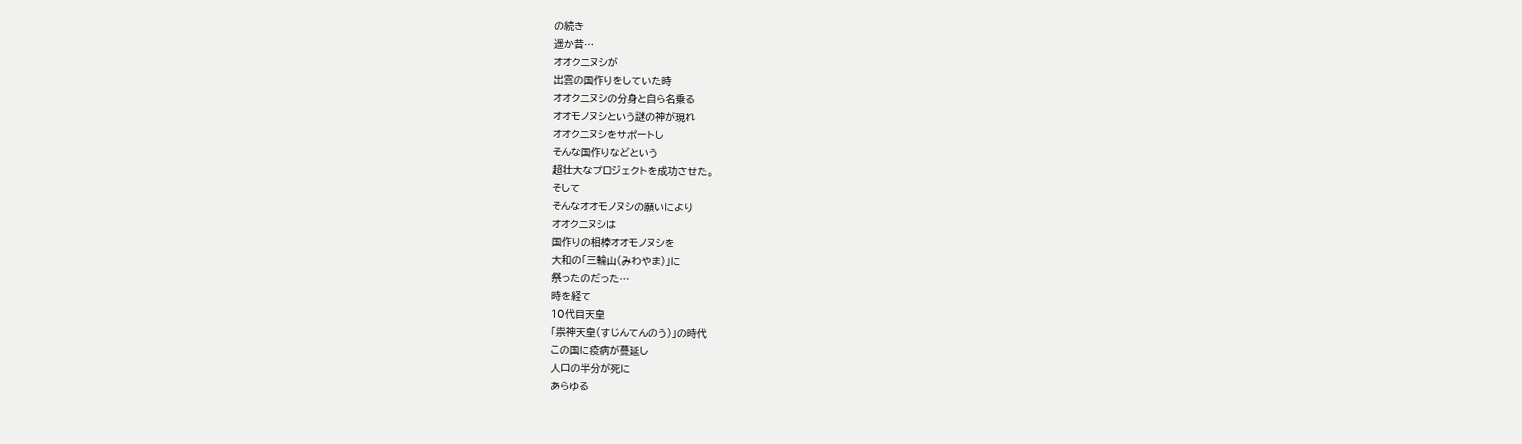の続き
遥か昔…
オオクニヌシが
出雲の国作りをしていた時
オオクニヌシの分身と自ら名乗る
オオモノヌシという謎の神が現れ
オオクニヌシをサポートし
そんな国作りなどという
超壮大なプロジェクトを成功させた。
そして
そんなオオモノヌシの願いにより
オオクニヌシは
国作りの相棒オオモノヌシを
大和の「三輪山(みわやま)」に
祭ったのだった…
時を経て
10代目天皇
「祟神天皇(すじんてんのう)」の時代
この国に疫病が蔓延し
人口の半分が死に
あらゆる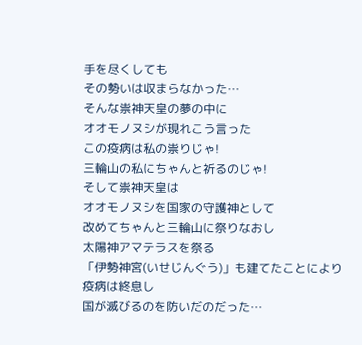手を尽くしても
その勢いは収まらなかった…
そんな祟神天皇の夢の中に
オオモノヌシが現れこう言った
この疫病は私の祟りじゃ!
三輪山の私にちゃんと祈るのじゃ!
そして祟神天皇は
オオモノヌシを国家の守護神として
改めてちゃんと三輪山に祭りなおし
太陽神アマテラスを祭る
「伊勢神宮(いせじんぐう)」も建てたことにより
疫病は終息し
国が滅びるのを防いだのだった…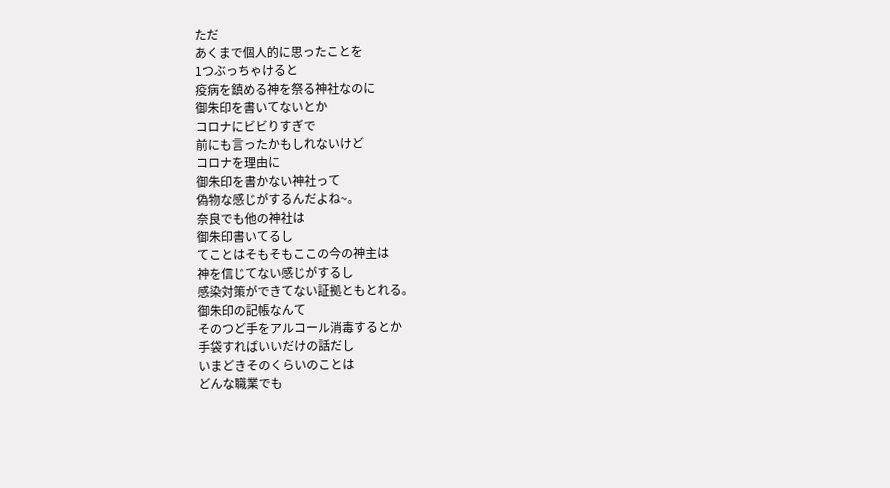ただ
あくまで個人的に思ったことを
1つぶっちゃけると
疫病を鎮める神を祭る神社なのに
御朱印を書いてないとか
コロナにビビりすぎで
前にも言ったかもしれないけど
コロナを理由に
御朱印を書かない神社って
偽物な感じがするんだよね~。
奈良でも他の神社は
御朱印書いてるし
てことはそもそもここの今の神主は
神を信じてない感じがするし
感染対策ができてない証拠ともとれる。
御朱印の記帳なんて
そのつど手をアルコール消毒するとか
手袋すればいいだけの話だし
いまどきそのくらいのことは
どんな職業でも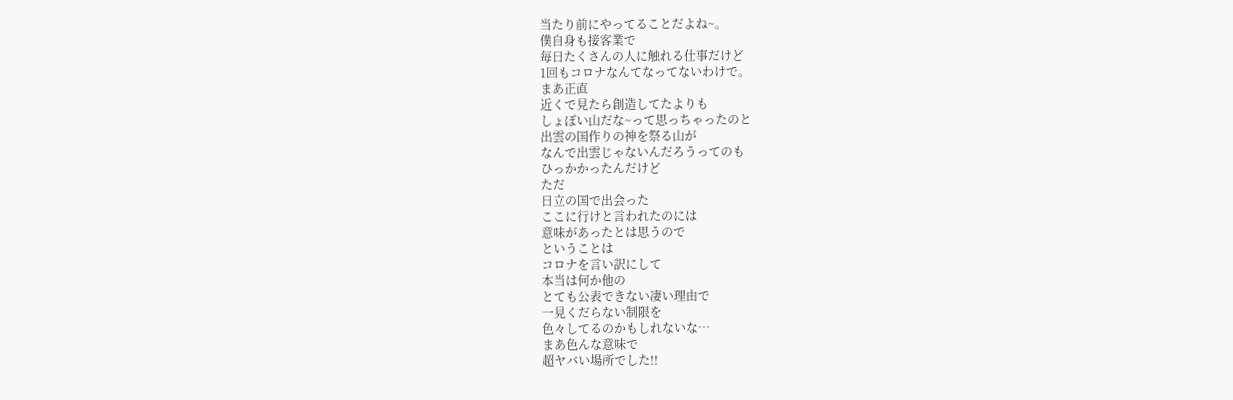当たり前にやってることだよね~。
僕自身も接客業で
毎日たくさんの人に触れる仕事だけど
1回もコロナなんてなってないわけで。
まあ正直
近くで見たら創造してたよりも
しょぼい山だな~って思っちゃったのと
出雲の国作りの神を祭る山が
なんで出雲じゃないんだろうってのも
ひっかかったんだけど
ただ
日立の国で出会った
ここに行けと言われたのには
意味があったとは思うので
ということは
コロナを言い訳にして
本当は何か他の
とても公表できない凄い理由で
一見くだらない制限を
色々してるのかもしれないな…
まあ色んな意味で
超ヤバい場所でした!!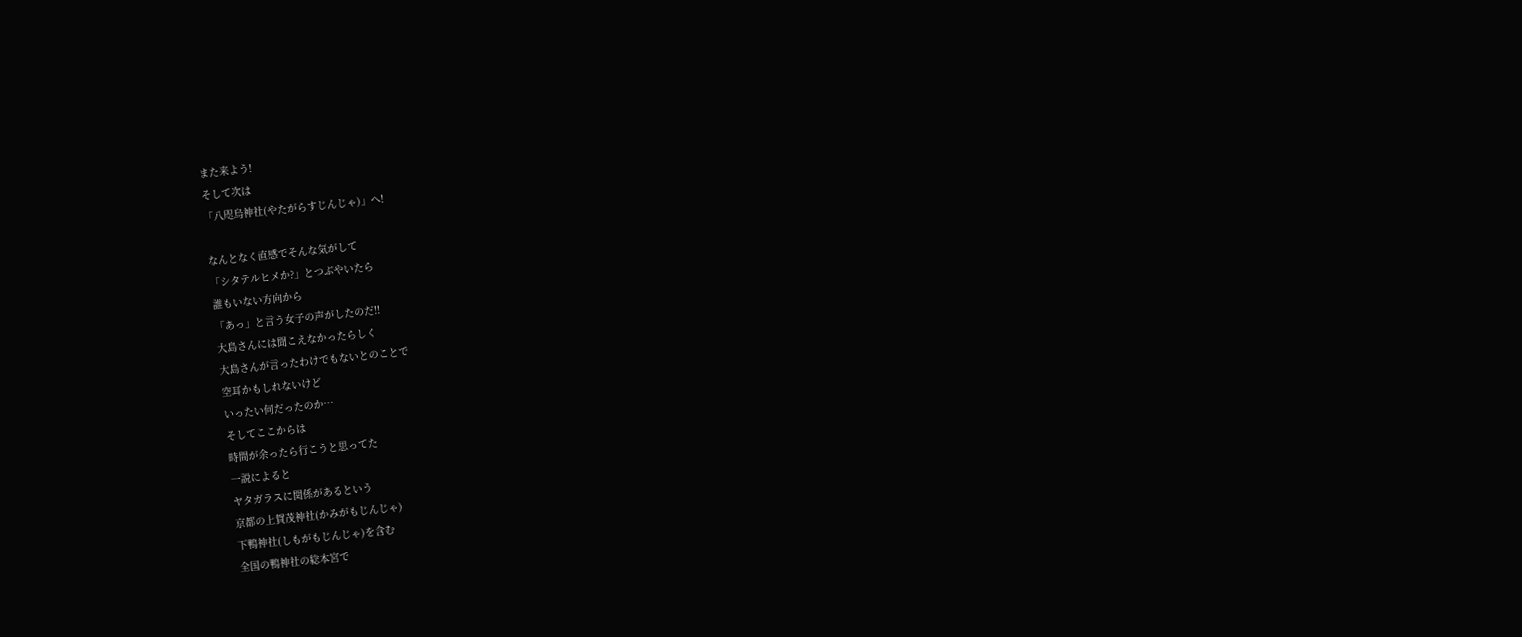また来よう!
そして次は
「八咫烏神社(やたがらすじんじゃ)」へ!

なんとなく直感でそんな気がして
「シタテルヒメか?」とつぶやいたら
誰もいない方向から
「あっ」と言う女子の声がしたのだ!!
大島さんには聞こえなかったらしく
大島さんが言ったわけでもないとのことで
空耳かもしれないけど
いったい何だったのか…
そしてここからは
時間が余ったら行こうと思ってた
一説によると
ヤタガラスに関係があるという
京都の上賀茂神社(かみがもじんじゃ)
下鴨神社(しもがもじんじゃ)を含む
全国の鴨神社の総本宮で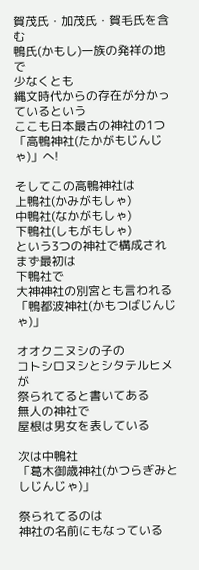賀茂氏・加茂氏・賀毛氏を含む
鴨氏(かもし)一族の発祥の地で
少なくとも
縄文時代からの存在が分かっているという
ここも日本最古の神社の1つ
「高鴨神社(たかがもじんじゃ)」へ!

そしてこの高鴨神社は
上鴨社(かみがもしゃ)
中鴨社(なかがもしゃ)
下鴨社(しもがもしゃ)
という3つの神社で構成され
まず最初は
下鴨社で
大神神社の別宮とも言われる
「鴨都波神社(かもつばじんじゃ)」

オオクニヌシの子の
コトシロヌシとシタテルヒメが
祭られてると書いてある
無人の神社で
屋根は男女を表している

次は中鴨社
「葛木御歳神社(かつらぎみとしじんじゃ)」

祭られてるのは
神社の名前にもなっている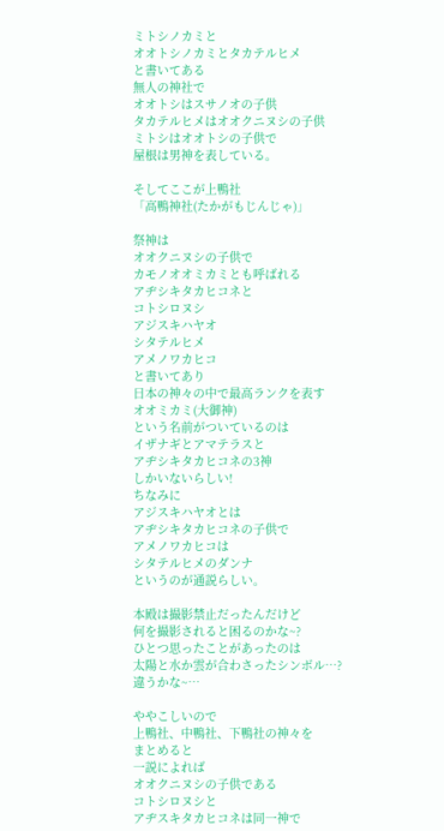ミトシノカミと
オオトシノカミとタカテルヒメ
と書いてある
無人の神社で
オオトシはスサノオの子供
タカテルヒメはオオクニヌシの子供
ミトシはオオトシの子供で
屋根は男神を表している。

そしてここが上鴨社
「高鴨神社(たかがもじんじゃ)」

祭神は
オオクニヌシの子供で
カモノオオミカミとも呼ばれる
アヂシキタカヒコネと
コトシロヌシ
アジスキハヤオ
シタテルヒメ
アメノワカヒコ
と書いてあり
日本の神々の中で最高ランクを表す
オオミカミ(大御神)
という名前がついているのは
イザナギとアマテラスと
アヂシキタカヒコネの3神
しかいないらしい!
ちなみに
アジスキハヤオとは
アヂシキタカヒコネの子供で
アメノワカヒコは
シタテルヒメのダンナ
というのが通説らしい。

本殿は撮影禁止だったんだけど
何を撮影されると困るのかな~?
ひとつ思ったことがあったのは
太陽と水か雲が合わさったシンボル…?
違うかな~…

ややこしいので
上鴨社、中鴨社、下鴨社の神々を
まとめると
一説によれば
オオクニヌシの子供である
コトシロヌシと
アヂスキタカヒコネは同一神で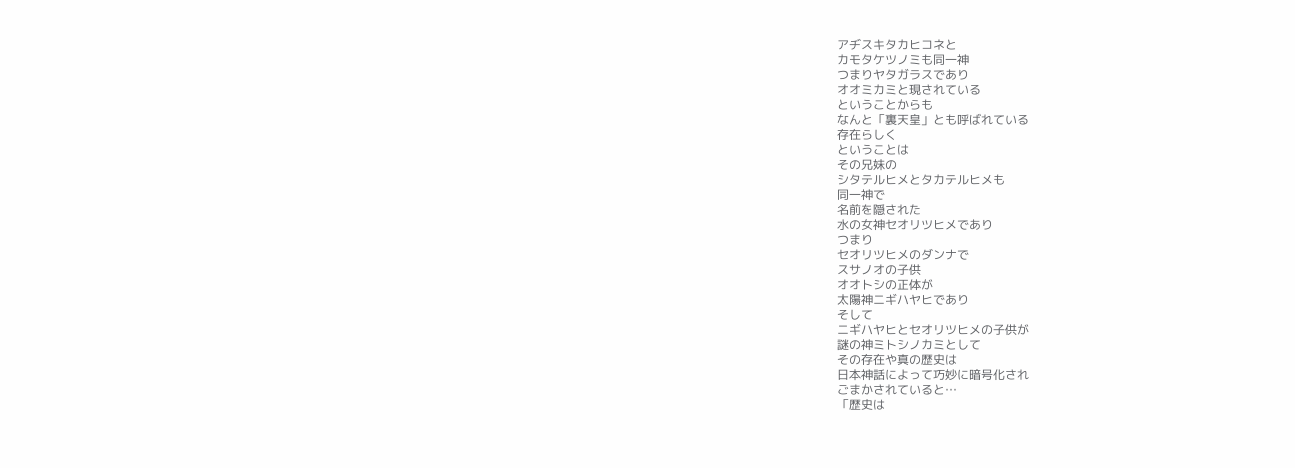アヂスキタカヒコネと
カモタケツノミも同一神
つまりヤタガラスであり
オオミカミと現されている
ということからも
なんと「裏天皇」とも呼ばれている
存在らしく
ということは
その兄妹の
シタテルヒメとタカテルヒメも
同一神で
名前を隠された
水の女神セオリツヒメであり
つまり
セオリツヒメのダンナで
スサノオの子供
オオトシの正体が
太陽神ニギハヤヒであり
そして
ニギハヤヒとセオリツヒメの子供が
謎の神ミトシノカミとして
その存在や真の歴史は
日本神話によって巧妙に暗号化され
ごまかされていると…
「歴史は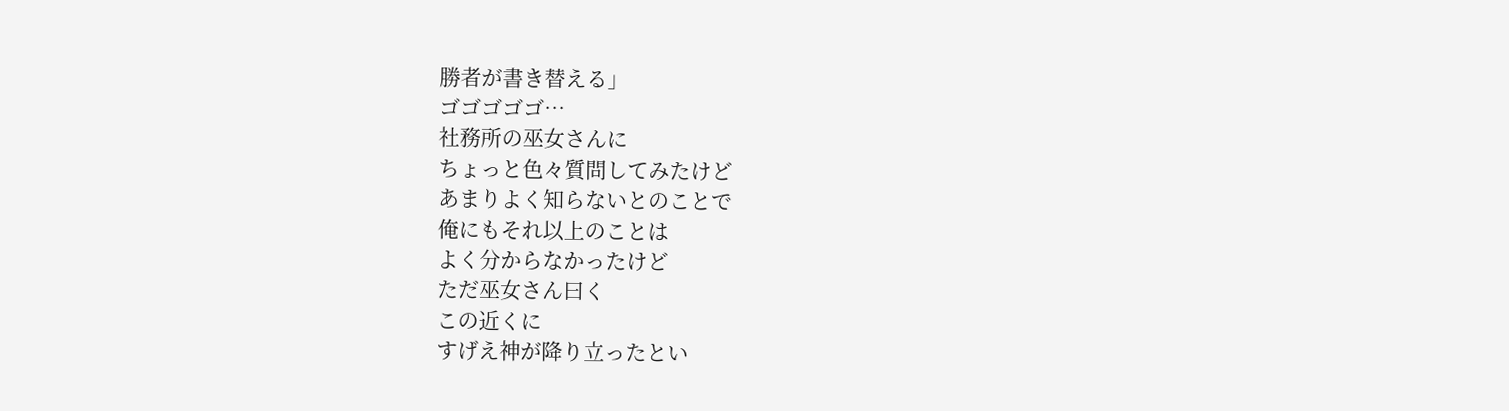勝者が書き替える」
ゴゴゴゴゴ…
社務所の巫女さんに
ちょっと色々質問してみたけど
あまりよく知らないとのことで
俺にもそれ以上のことは
よく分からなかったけど
ただ巫女さん曰く
この近くに
すげえ神が降り立ったとい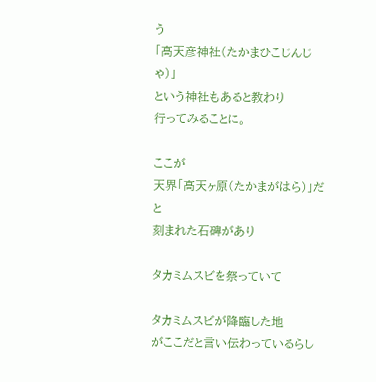う
「高天彦神社(たかまひこじんじゃ)」
という神社もあると教わり
行ってみることに。

ここが
天界「高天ヶ原(たかまがはら)」だと
刻まれた石碑があり

タカミムスビを祭っていて

タカミムスビが降臨した地
がここだと言い伝わっているらし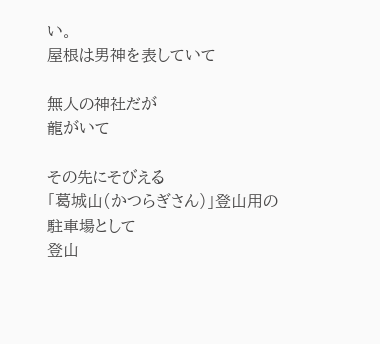い。
屋根は男神を表していて

無人の神社だが
龍がいて

その先にそびえる
「葛城山(かつらぎさん)」登山用の
駐車場として
登山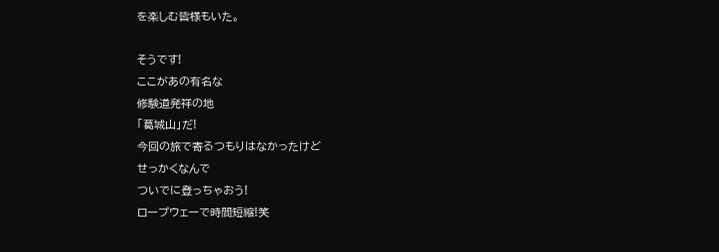を楽しむ皆様もいた。

そうです!
ここがあの有名な
修験道発祥の地
「葛城山」だ!
今回の旅で寄るつもりはなかったけど
せっかくなんで
ついでに登っちゃおう!
ロープウェーで時間短縮!笑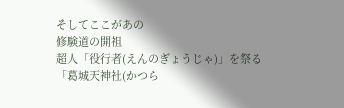そしてここがあの
修験道の開祖
超人「役行者(えんのぎょうじゃ)」を祭る
「葛城天神社(かつら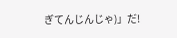ぎてんじんじゃ)」だ!